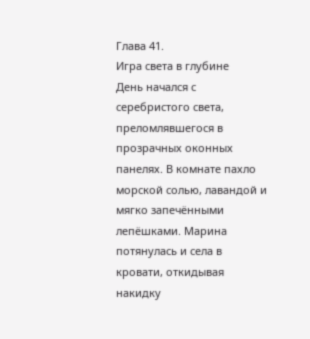Глава 41.
Игра света в глубине
День начался с серебристого света, преломлявшегося в прозрачных оконных панелях. В комнате пахло морской солью, лавандой и мягко запечёнными лепёшками. Марина потянулась и села в кровати, откидывая накидку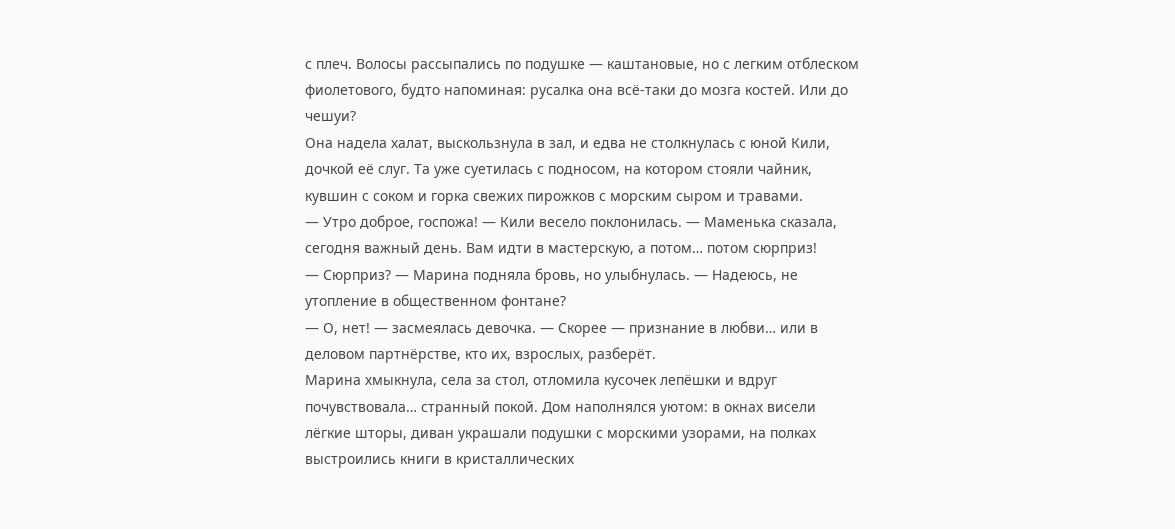с плеч. Волосы рассыпались по подушке — каштановые, но с легким отблеском фиолетового, будто напоминая: русалка она всё-таки до мозга костей. Или до чешуи?
Она надела халат, выскользнула в зал, и едва не столкнулась с юной Кили, дочкой её слуг. Та уже суетилась с подносом, на котором стояли чайник, кувшин с соком и горка свежих пирожков с морским сыром и травами.
— Утро доброе, госпожа! — Кили весело поклонилась. — Маменька сказала, сегодня важный день. Вам идти в мастерскую, а потом… потом сюрприз!
— Сюрприз? — Марина подняла бровь, но улыбнулась. — Надеюсь, не утопление в общественном фонтане?
— О, нет! — засмеялась девочка. — Скорее — признание в любви… или в деловом партнёрстве, кто их, взрослых, разберёт.
Марина хмыкнула, села за стол, отломила кусочек лепёшки и вдруг почувствовала… странный покой. Дом наполнялся уютом: в окнах висели лёгкие шторы, диван украшали подушки с морскими узорами, на полках выстроились книги в кристаллических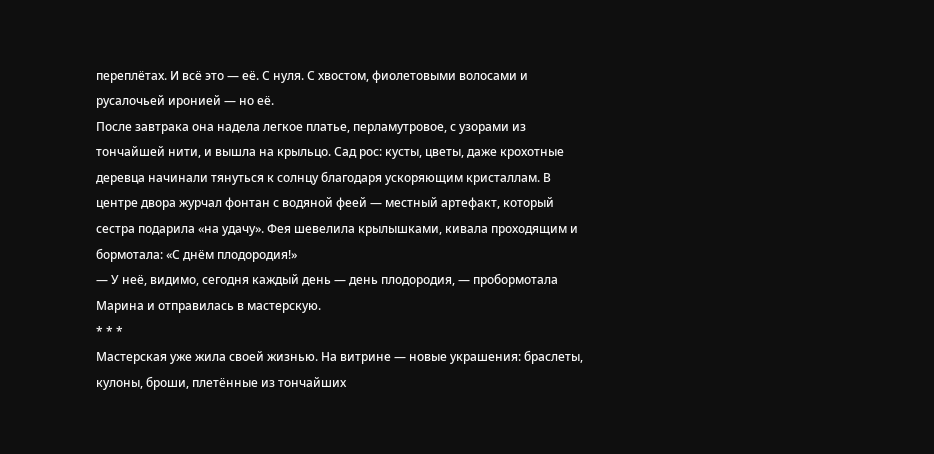переплётах. И всё это — её. С нуля. С хвостом, фиолетовыми волосами и русалочьей иронией — но её.
После завтрака она надела легкое платье, перламутровое, с узорами из тончайшей нити, и вышла на крыльцо. Сад рос: кусты, цветы, даже крохотные деревца начинали тянуться к солнцу благодаря ускоряющим кристаллам. В центре двора журчал фонтан с водяной феей — местный артефакт, который сестра подарила «на удачу». Фея шевелила крылышками, кивала проходящим и бормотала: «С днём плодородия!»
— У неё, видимо, сегодня каждый день — день плодородия, — пробормотала Марина и отправилась в мастерскую.
* * *
Мастерская уже жила своей жизнью. На витрине — новые украшения: браслеты, кулоны, броши, плетённые из тончайших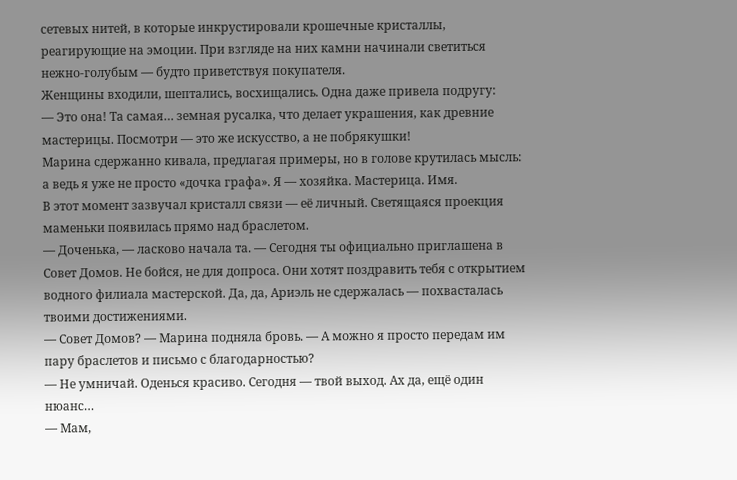сетевых нитей, в которые инкрустировали крошечные кристаллы, реагирующие на эмоции. При взгляде на них камни начинали светиться нежно-голубым — будто приветствуя покупателя.
Женщины входили, шептались, восхищались. Одна даже привела подругу:
— Это она! Та самая… земная русалка, что делает украшения, как древние мастерицы. Посмотри — это же искусство, а не побрякушки!
Марина сдержанно кивала, предлагая примеры, но в голове крутилась мысль: а ведь я уже не просто «дочка графа». Я — хозяйка. Мастерица. Имя.
В этот момент зазвучал кристалл связи — её личный. Светящаяся проекция маменьки появилась прямо над браслетом.
— Доченька, — ласково начала та. — Сегодня ты официально приглашена в Совет Домов. Не бойся, не для допроса. Они хотят поздравить тебя с открытием водного филиала мастерской. Да, да, Ариэль не сдержалась — похвасталась твоими достижениями.
— Совет Домов? — Марина подняла бровь. — А можно я просто передам им пару браслетов и письмо с благодарностью?
— Не умничай. Оденься красиво. Сегодня — твой выход. Ах да, ещё один нюанс…
— Мам,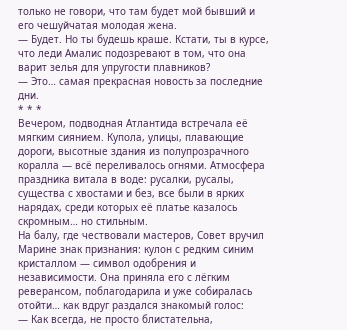только не говори, что там будет мой бывший и его чешуйчатая молодая жена.
— Будет. Но ты будешь краше. Кстати, ты в курсе, что леди Амалис подозревают в том, что она варит зелья для упругости плавников?
— Это… самая прекрасная новость за последние дни.
* * *
Вечером, подводная Атлантида встречала её мягким сиянием. Купола, улицы, плавающие дороги, высотные здания из полупрозрачного коралла — всё переливалось огнями. Атмосфера праздника витала в воде: русалки, русалы, существа с хвостами и без, все были в ярких нарядах, среди которых её платье казалось скромным… но стильным.
На балу, где чествовали мастеров, Совет вручил Марине знак признания: кулон с редким синим кристаллом — символ одобрения и независимости. Она приняла его с лёгким реверансом, поблагодарила и уже собиралась отойти… как вдруг раздался знакомый голос:
— Как всегда, не просто блистательна,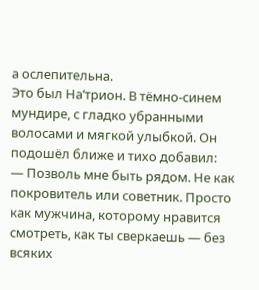а ослепительна.
Это был На’трион. В тёмно-синем мундире, с гладко убранными волосами и мягкой улыбкой. Он подошёл ближе и тихо добавил:
— Позволь мне быть рядом. Не как покровитель или советник. Просто как мужчина, которому нравится смотреть, как ты сверкаешь — без всяких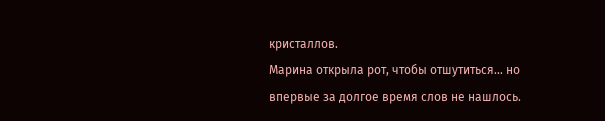кристаллов.
Марина открыла рот, чтобы отшутиться… но впервые за долгое время слов не нашлось.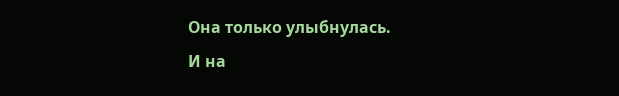Она только улыбнулась.
И на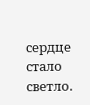сердце стало светло.